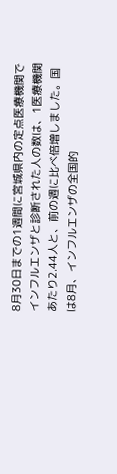8月30日までの1週間に宮城県内の定点医療機関でインフルエンザと診断された人の数は、1医療機関あたり2.44人と、前の週に比べ倍増しました。国は8月、インフルエンザの全国的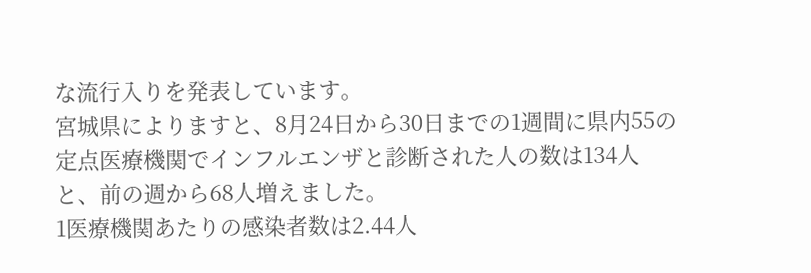な流行入りを発表しています。
宮城県によりますと、8月24日から30日までの1週間に県内55の定点医療機関でインフルエンザと診断された人の数は134人と、前の週から68人増えました。
1医療機関あたりの感染者数は2.44人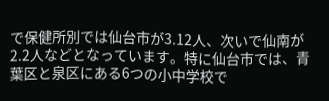で保健所別では仙台市が3.12人、次いで仙南が2.2人などとなっています。特に仙台市では、青葉区と泉区にある6つの小中学校で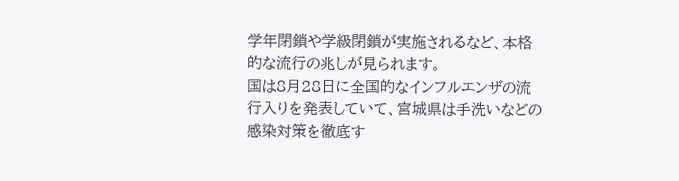学年閉鎖や学級閉鎖が実施されるなど、本格的な流行の兆しが見られます。
国は8月28日に全国的なインフルエンザの流行入りを発表していて、宮城県は手洗いなどの感染対策を徹底す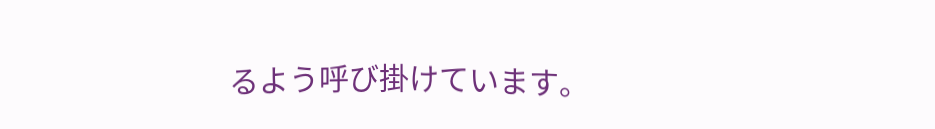るよう呼び掛けています。